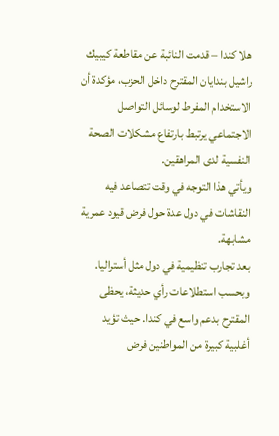هلا كندا – قدمت النائبة عن مقاطعة كيبيك راشيل بندايان المقترح داخل الحزب، مؤكدة أن الاستخدام المفرط لوسائل التواصل الاجتماعي يرتبط بارتفاع مشكلات الصحة النفسية لدى المراهقين.
ويأتي هذا التوجه في وقت تتصاعد فيه النقاشات في دول عدة حول فرض قيود عمرية مشابهة.
بعد تجارب تنظيمية في دول مثل أستراليا.
وبحسب استطلاعات رأي حديثة، يحظى المقترح بدعم واسع في كندا. حيث تؤيد أغلبية كبيرة من المواطنين فرض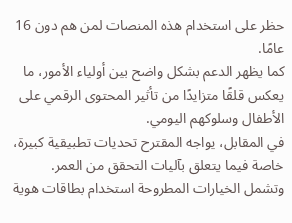حظر على استخدام هذه المنصات لمن هم دون 16 عامًا.
كما يظهر الدعم بشكل واضح بين أولياء الأمور، ما يعكس قلقًا متزايدًا من تأثير المحتوى الرقمي على الأطفال وسلوكهم اليومي.
في المقابل، يواجه المقترح تحديات تطبيقية كبيرة، خاصة فيما يتعلق بآليات التحقق من العمر.
وتشمل الخيارات المطروحة استخدام بطاقات هوية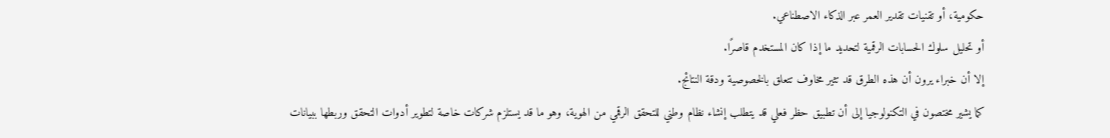حكومية، أو تقنيات تقدير العمر عبر الذكاء الاصطناعي.
أو تحليل سلوك الحسابات الرقمية لتحديد ما إذا كان المستخدم قاصرًا.
إلا أن خبراء يرون أن هذه الطرق قد تثير مخاوف تتعلق بالخصوصية ودقة النتائج.
كما يشير مختصون في التكنولوجيا إلى أن تطبيق حظر فعلي قد يتطلب إنشاء نظام وطني للتحقق الرقمي من الهوية، وهو ما قد يستلزم شركات خاصة لتطوير أدوات التحقق وربطها ببيانات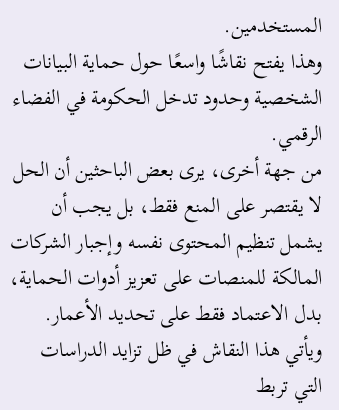المستخدمين.
وهذا يفتح نقاشًا واسعًا حول حماية البيانات الشخصية وحدود تدخل الحكومة في الفضاء الرقمي.
من جهة أخرى، يرى بعض الباحثين أن الحل لا يقتصر على المنع فقط، بل يجب أن يشمل تنظيم المحتوى نفسه وإجبار الشركات المالكة للمنصات على تعزيز أدوات الحماية، بدل الاعتماد فقط على تحديد الأعمار.
ويأتي هذا النقاش في ظل تزايد الدراسات التي تربط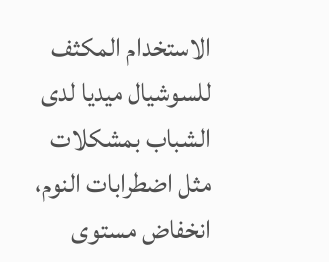الاستخدام المكثف للسوشيال ميديا لدى الشباب بمشكلات مثل اضطرابات النوم، انخفاض مستوى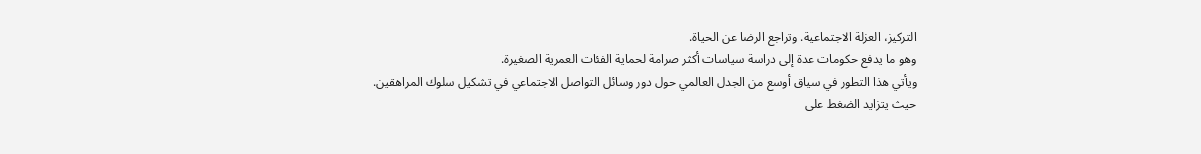التركيز، العزلة الاجتماعية. وتراجع الرضا عن الحياة.
وهو ما يدفع حكومات عدة إلى دراسة سياسات أكثر صرامة لحماية الفئات العمرية الصغيرة.
ويأتي هذا التطور في سياق أوسع من الجدل العالمي حول دور وسائل التواصل الاجتماعي في تشكيل سلوك المراهقين.
حيث يتزايد الضغط على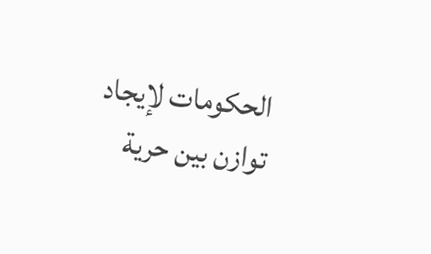الحكومات لإيجاد توازن بين حرية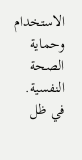الاستخدام وحماية الصحة النفسية. في ظل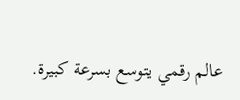عالم رقمي يتوسع بسرعة كبيرة.